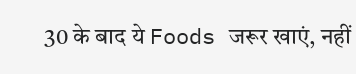30 के बाद ये Foods जरूर खाएं, नहीं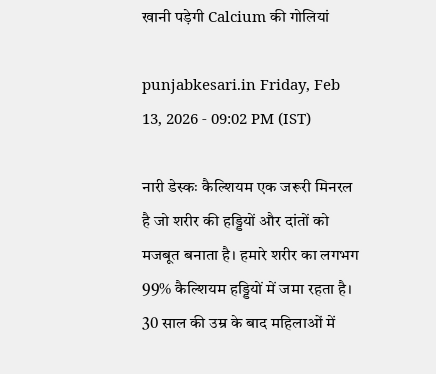खानी पड़ेगी Calcium की गोलियां

punjabkesari.in Friday, Feb 13, 2026 - 09:02 PM (IST)

नारी डेस्कः कैल्शियम एक जरूरी मिनरल है जो शरीर की हड्डियों और दांतों को मजबूत बनाता है। हमारे शरीर का लगभग 99% कैल्शियम हड्डियों में जमा रहता है। 30 साल की उम्र के बाद महिलाओं में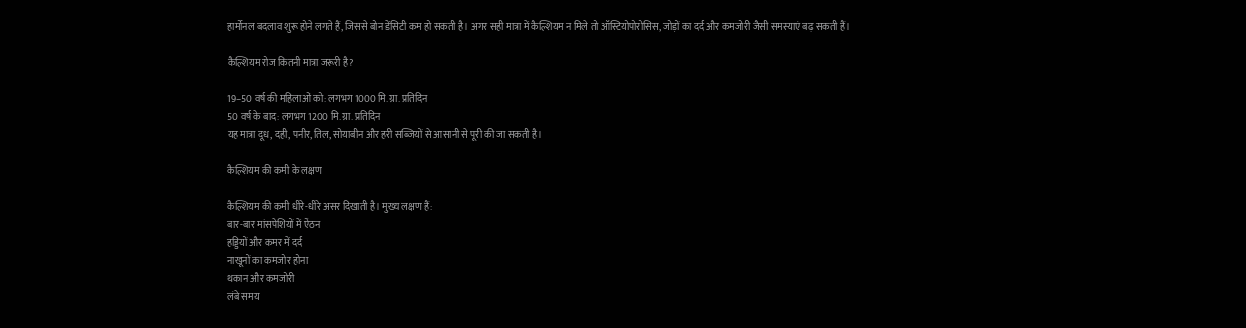हार्मोनल बदलाव शुरू होने लगते हैं, जिससे बोन डेंसिटी कम हो सकती है। अगर सही मात्रा में कैल्शियम न मिले तो ऑस्टियोपोरोसिस, जोड़ों का दर्द और कमजोरी जैसी समस्याएं बढ़ सकती हैं।

कैल्शियम रोज कितनी मात्रा जरूरी है?

19–50 वर्ष की महिलाओं को: लगभग 1000 मि.ग्रा. प्रतिदिन
50 वर्ष के बाद: लगभग 1200 मि.ग्रा. प्रतिदिन
यह मात्रा दूध, दही, पनीर, तिल, सोयाबीन और हरी सब्जियों से आसानी से पूरी की जा सकती है।

कैल्शियम की कमी के लक्षण

कैल्शियम की कमी धीरे-धीरे असर दिखाती है। मुख्य लक्षण हैं:
बार-बार मांसपेशियों में ऐंठन
हड्डियों और कमर में दर्द
नाखूनों का कमजोर होना
थकान और कमजोरी
लंबे समय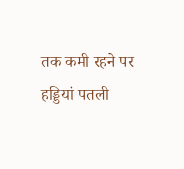तक कमी रहने पर हड्डियां पतली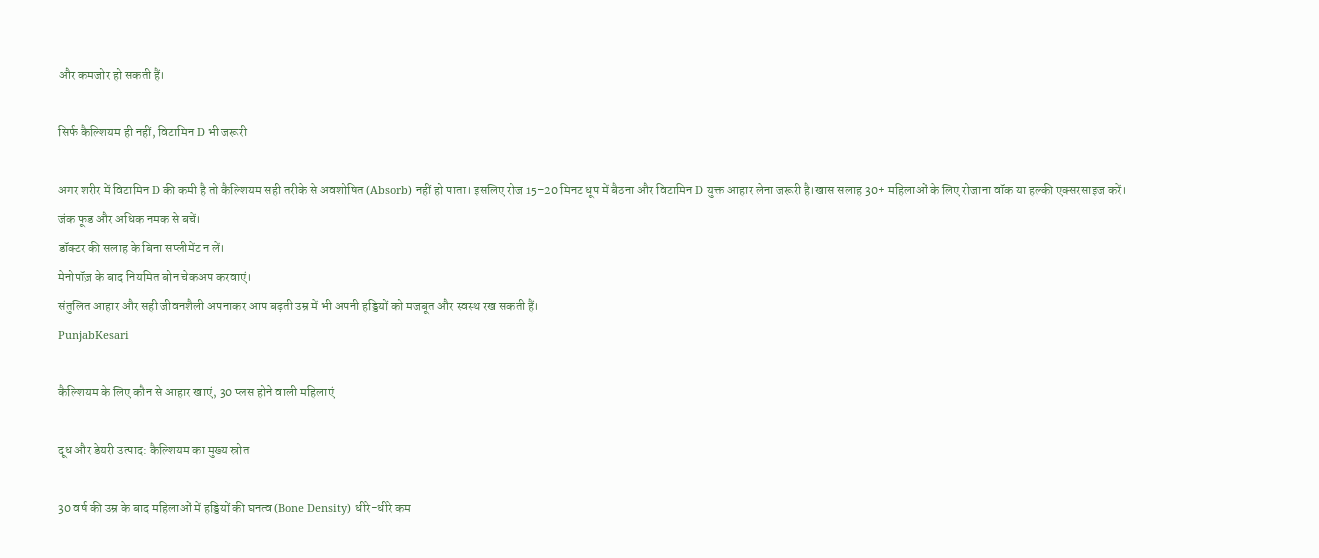और कमजोर हो सकती हैं।

सिर्फ कैल्शियम ही नहीं, विटामिन D भी जरूरी

अगर शरीर में विटामिन D की कमी है तो कैल्शियम सही तरीके से अवशोषित (Absorb) नहीं हो पाता। इसलिए रोज 15–20 मिनट धूप में बैठना और विटामिन D युक्त आहार लेना जरूरी है।खास सलाह 30+ महिलाओं के लिए रोजाना वॉक या हल्की एक्सरसाइज करें।
जंक फूड और अधिक नमक से बचें।
डॉक्टर की सलाह के बिना सप्लीमेंट न लें।
मेनोपॉज़ के बाद नियमित बोन चेकअप करवाएं।
संतुलित आहार और सही जीवनशैली अपनाकर आप बढ़ती उम्र में भी अपनी हड्डियों को मजबूत और स्वस्थ रख सकती हैं।
PunjabKesari

कैल्शियम के लिए कौन से आहार खाएं, 30 प्लस होने वाली महिलाएं

दूध और डेयरी उत्पाद: कैल्शियम का मुख्य स्रोत

30 वर्ष की उम्र के बाद महिलाओं में हड्डियों की घनत्व (Bone Density) धीरे-धीरे कम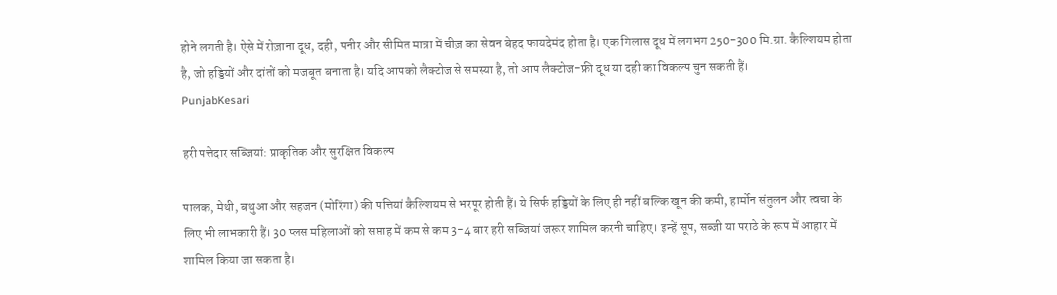होने लगती है। ऐसे में रोज़ाना दूध, दही, पनीर और सीमित मात्रा में चीज़ का सेवन बेहद फायदेमंद होता है। एक गिलास दूध में लगभग 250-300 मि.ग्रा. कैल्शियम होता है, जो हड्डियों और दांतों को मजबूत बनाता है। यदि आपको लैक्टोज से समस्या है, तो आप लैक्टोज-फ्री दूध या दही का विकल्प चुन सकती हैं।
PunjabKesari

हरी पत्तेदार सब्जियां: प्राकृतिक और सुरक्षित विकल्प

पालक, मेथी, बथुआ और सहजन (मोरिंगा) की पत्तियां कैल्शियम से भरपूर होती हैं। ये सिर्फ हड्डियों के लिए ही नहीं बल्कि खून की कमी, हार्मोन संतुलन और त्वचा के लिए भी लाभकारी हैं। 30 प्लस महिलाओं को सप्ताह में कम से कम 3-4 बार हरी सब्जियां जरूर शामिल करनी चाहिए। इन्हें सूप, सब्जी या पराठे के रूप में आहार में शामिल किया जा सकता है।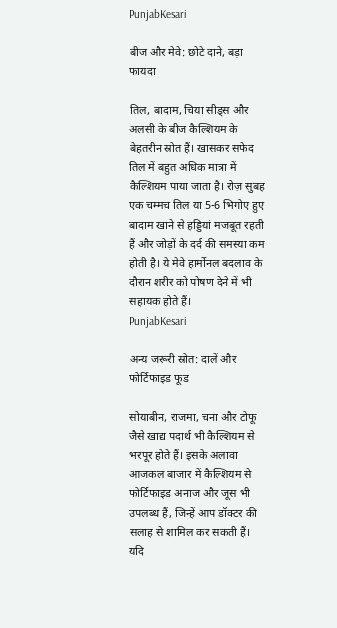PunjabKesari

बीज और मेवे: छोटे दाने, बड़ा फायदा

तिल, बादाम, चिया सीड्स और अलसी के बीज कैल्शियम के बेहतरीन स्रोत हैं। खासकर सफेद तिल में बहुत अधिक मात्रा में कैल्शियम पाया जाता है। रोज़ सुबह एक चम्मच तिल या 5-6 भिगोए हुए बादाम खाने से हड्डियां मजबूत रहती हैं और जोड़ों के दर्द की समस्या कम होती है। ये मेवे हार्मोनल बदलाव के दौरान शरीर को पोषण देने में भी सहायक होते हैं।
PunjabKesari

अन्य जरूरी स्रोत: दालें और फोर्टिफाइड फूड

सोयाबीन, राजमा, चना और टोफू जैसे खाद्य पदार्थ भी कैल्शियम से भरपूर होते हैं। इसके अलावा आजकल बाजार में कैल्शियम से फोर्टिफाइड अनाज और जूस भी उपलब्ध हैं, जिन्हें आप डॉक्टर की सलाह से शामिल कर सकती हैं। यदि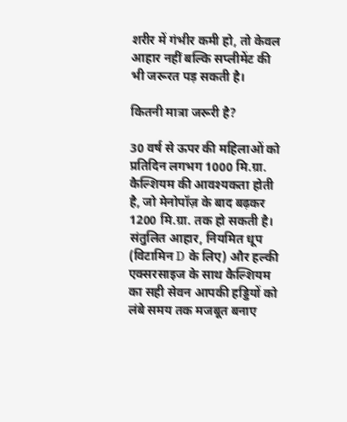शरीर में गंभीर कमी हो, तो केवल आहार नहीं बल्कि सप्लीमेंट की भी जरूरत पड़ सकती है।

कितनी मात्रा जरूरी है?

30 वर्ष से ऊपर की महिलाओं को प्रतिदिन लगभग 1000 मि.ग्रा. कैल्शियम की आवश्यकता होती है, जो मेनोपॉज़ के बाद बढ़कर 1200 मि.ग्रा. तक हो सकती है। संतुलित आहार, नियमित धूप (विटामिन D के लिए) और हल्की एक्सरसाइज के साथ कैल्शियम का सही सेवन आपकी हड्डियों को लंबे समय तक मजबूत बनाए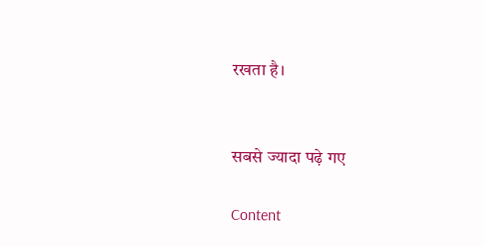रखता है।


सबसे ज्यादा पढ़े गए

Content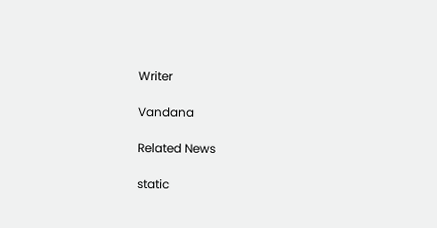Writer

Vandana

Related News

static